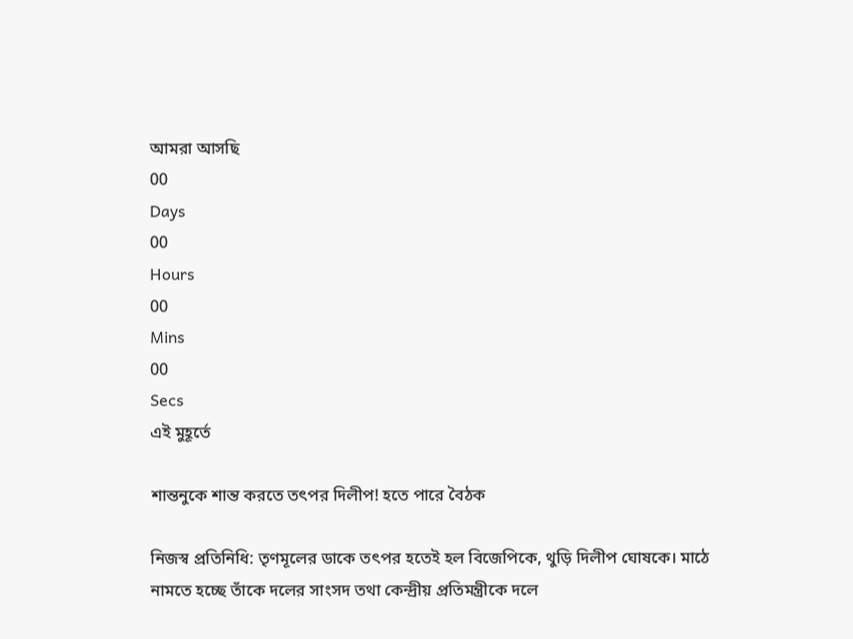আমরা আসছি
00
Days
00
Hours
00
Mins
00
Secs
এই মুহূর্তে

শান্তনুকে শান্ত করতে তৎপর দিলীপ! হতে পারে বৈঠক

নিজস্ব প্রতিনিধি: তৃণমূলের ডাকে তৎপর হতেই হল বিজেপিকে, থুড়ি দিলীপ ঘোষকে। মাঠে নামতে হচ্ছে তাঁকে দলের সাংসদ তথা কেন্দ্রীয় প্রতিমন্ত্রীকে দলে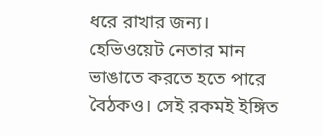ধরে রাখার জন্য। হেভিওয়েট নেতার মান ভাঙাতে করতে হতে পারে বৈঠকও। সেই রকমই ইঙ্গিত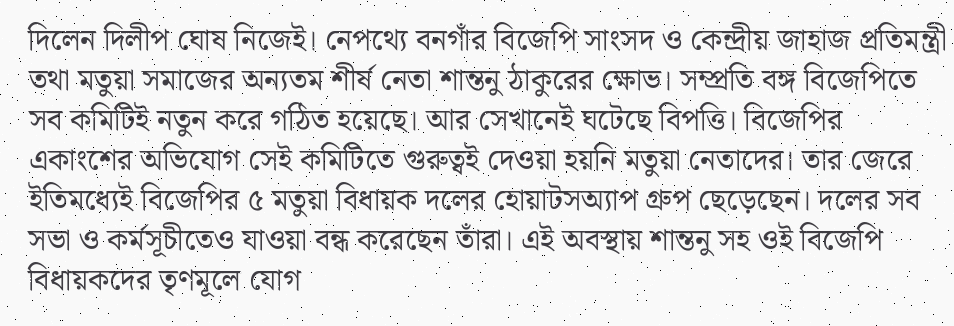দিলেন দিলীপ ঘোষ নিজেই। নেপথ্যে বনগাঁর বিজেপি সাংসদ ও কেন্দ্রীয় জাহাজ প্রতিমন্ত্রী তথা মতুয়া সমাজের অন্যতম শীর্ষ নেতা শান্তনু ঠাকুরের ক্ষোভ। সম্প্রতি বঙ্গ বিজেপিতে সব কমিটিই নতুন করে গঠিত হয়েছে। আর সেখানেই ঘটেছে বিপত্তি। বিজেপির একাংশের অভিযোগ সেই কমিটিতে গুরুত্বই দেওয়া হয়নি মতুয়া নেতাদের। তার জেরে ইতিমধ্যেই বিজেপির ৫ মতুয়া বিধায়ক দলের হোয়াটসঅ্যাপ গ্রুপ ছেড়েছেন। দলের সব সভা ও কর্মসূচীতেও যাওয়া বন্ধ করেছেন তাঁরা। এই অবস্থায় শান্তনু সহ ওই বিজেপি বিধায়কদের তৃণমূলে যোগ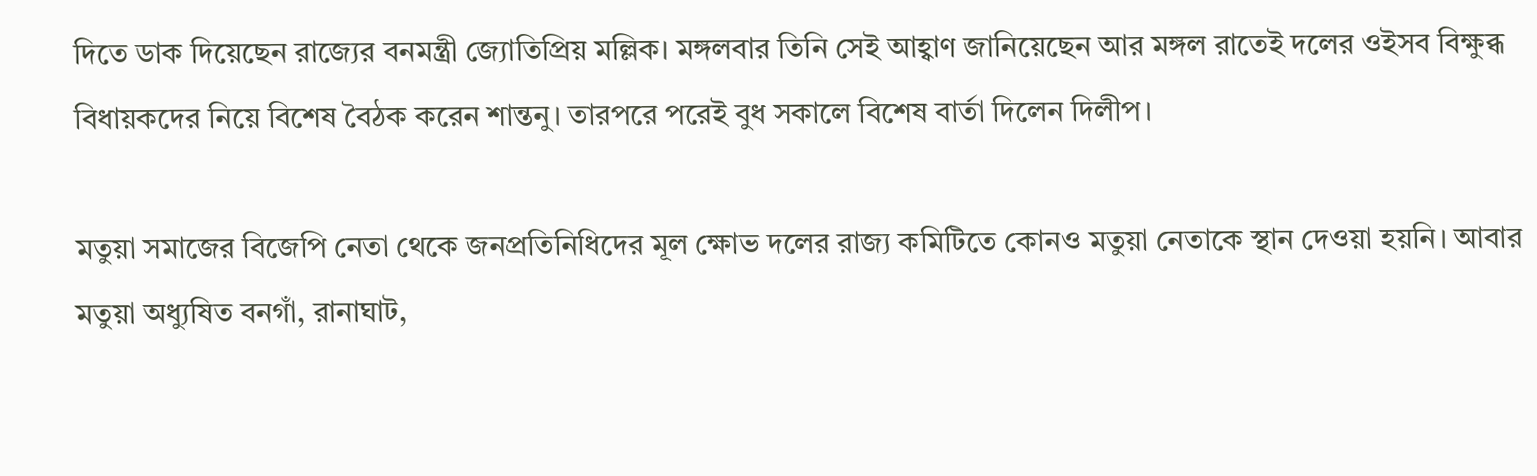দিতে ডাক দিয়েছেন রাজ্যের বনমন্ত্রী জ্যোতিপ্রিয় মল্লিক। মঙ্গলবার তিনি সেই আহ্বাণ জানিয়েছেন আর মঙ্গল রাতেই দলের ওইসব বিক্ষুব্ধ বিধায়কদের নিয়ে বিশেষ বৈঠক করেন শান্তনু। তারপরে পরেই বুধ সকালে বিশেষ বার্তা দিলেন দিলীপ।

মতুয়া সমাজের বিজেপি নেতা থেকে জনপ্রতিনিধিদের মূল ক্ষোভ দলের রাজ্য কমিটিতে কোনও মতুয়া নেতাকে স্থান দেওয়া হয়নি। আবার মতুয়া অধ্যুষিত বনগাঁ, রানাঘাট,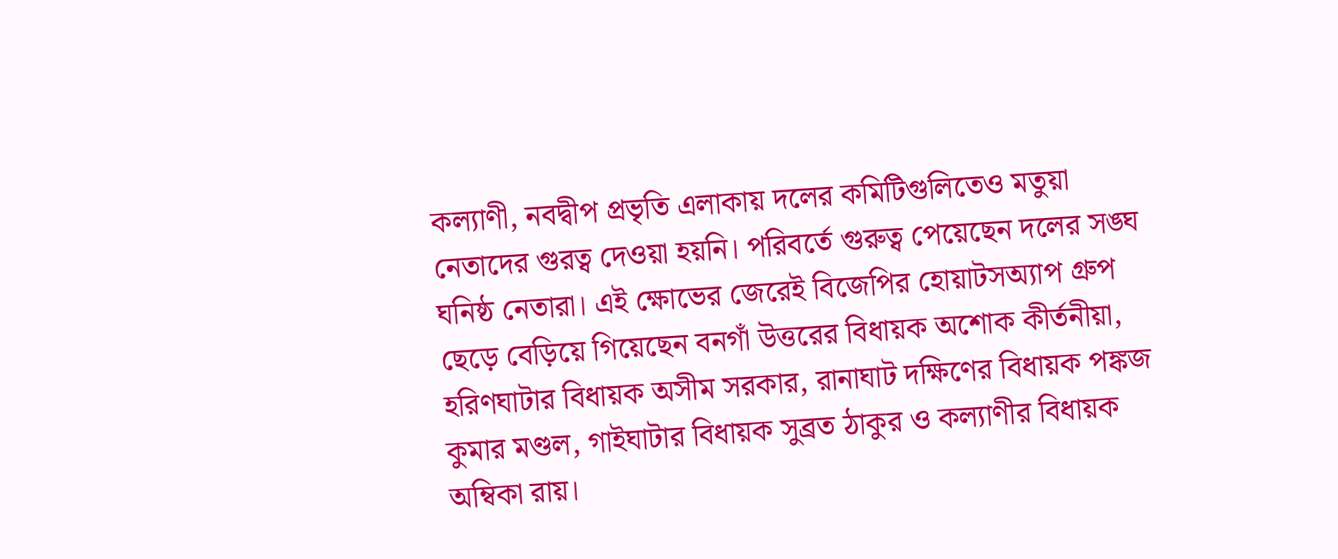কল্যাণী, নবদ্বীপ প্রভৃতি এলাকায় দলের কমিটিগুলিতেও মতুয়া নেতাদের গুরত্ব দেওয়া হয়নি। পরিবর্তে গুরুত্ব পেয়েছেন দলের সঙ্ঘ ঘনিষ্ঠ নেতারা। এই ক্ষোভের জেরেই বিজেপির হোয়াটসঅ্যাপ গ্রুপ ছেড়ে বেড়িয়ে গিয়েছেন বনগাঁ উত্তরের বিধায়ক অশোক কীর্তনীয়া, হরিণঘাটার বিধায়ক অসীম সরকার, রানাঘাট দক্ষিণের বিধায়ক পঙ্কজ কুমার মণ্ডল, গাইঘাটার বিধায়ক সুব্রত ঠাকুর ও কল্যাণীর বিধায়ক অম্বিকা রায়।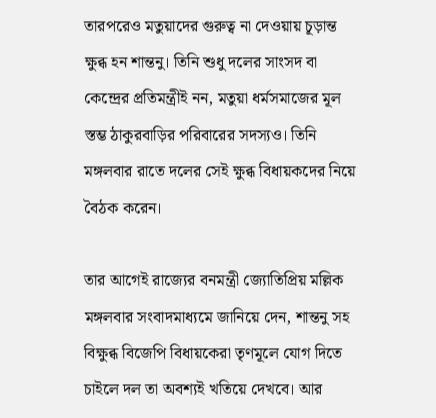তারপরেও মতুয়াদের গুরুত্ব না দেওয়ায় চূড়ান্ত ক্ষুব্ধ হন শান্তনু। তিনি শুধু দলের সাংসদ বা কেন্দ্রের প্রতিমন্ত্রীই নন, মতুয়া ধর্মসমাজের মূল স্তম্ভ ঠাকুরবাড়ির পরিবারের সদস্যও। তিনি মঙ্গলবার রাতে দলের সেই ক্ষুব্ধ বিধায়কদের নিয়ে বৈঠক করেন।

তার আগেই রাজ্যের বনমন্ত্রী জ্যোতিপ্রিয় মল্লিক মঙ্গলবার সংবাদমাধ্যমে জানিয়ে দেন, শান্তনু সহ বিক্ষুব্ধ বিজেপি বিধায়কেরা তৃণমূলে যোগ দিতে চাইলে দল তা অবশ্যই খতিয়ে দেখবে। আর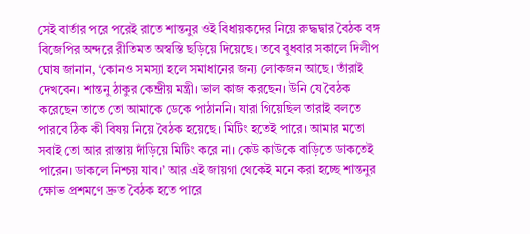সেই বার্তার পরে পরেই রাতে শান্তনুর ওই বিধায়কদের নিয়ে রুদ্ধদ্বার বৈঠক বঙ্গ বিজেপির অন্দরে রীতিমত অস্বস্তি ছড়িয়ে দিয়েছে। তবে বুধবার সকালে দিলীপ ঘোষ জানান, ‘কোনও সমস্যা হলে সমাধানের জন্য লোকজন আছে। তাঁরাই দেখবেন। শান্তনু ঠাকুর কেন্দ্রীয় মন্ত্রী। ভাল কাজ করছেন। উনি যে বৈঠক করেছেন তাতে তো আমাকে ডেকে পাঠাননি। যারা গিয়েছিল তারাই বলতে পারবে ঠিক কী বিষয় নিয়ে বৈঠক হয়েছে। মিটিং হতেই পারে। আমার মতো সবাই তো আর রাস্তায় দাঁড়িয়ে মিটিং করে না। কেউ কাউকে বাড়িতে ডাকতেই পারেন। ডাকলে নিশ্চয় যাব।’ আর এই জায়গা থেকেই মনে করা হচ্ছে শান্তনুর ক্ষোভ প্রশমণে দ্রুত বৈঠক হতে পারে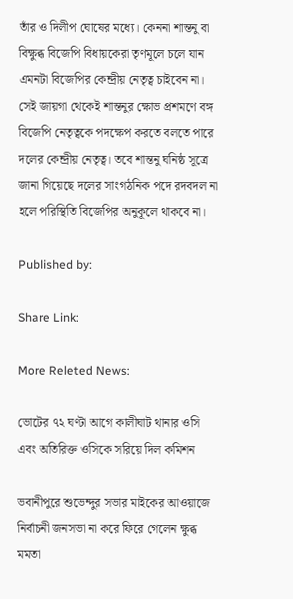তাঁর ও দিলীপ ঘোষের মধ্যে। কেননা শান্তনু বা বিক্ষুব্ধ বিজেপি বিধায়কেরা তৃণমূলে চলে যান এমনটা বিজেপির কেন্দ্রীয় নেতৃত্ব চাইবেন না। সেই জায়গা থেকেই শান্তনুর ক্ষোভ প্রশমণে বঙ্গ বিজেপি নেতৃত্বকে পদক্ষেপ করতে বলতে পারে দলের কেন্দ্রীয় নেতৃত্ব। তবে শান্তনু ঘনিষ্ঠ সূত্রে জানা গিয়েছে দলের সাংগঠনিক পদে রদবদল না হলে পরিস্থিতি বিজেপির অনুকূলে থাকবে না।

Published by:

Share Link:

More Releted News:

ভোটের ৭২ ঘণ্টা আগে কালীঘাট থানার ওসি এবং অতিরিক্ত ওসিকে সরিয়ে দিল কমিশন

ভবানীপুরে শুভেন্দুর সভার মাইকের আওয়াজে নির্বাচনী জনসভা না করে ফিরে গেলেন ক্ষুব্ধ মমতা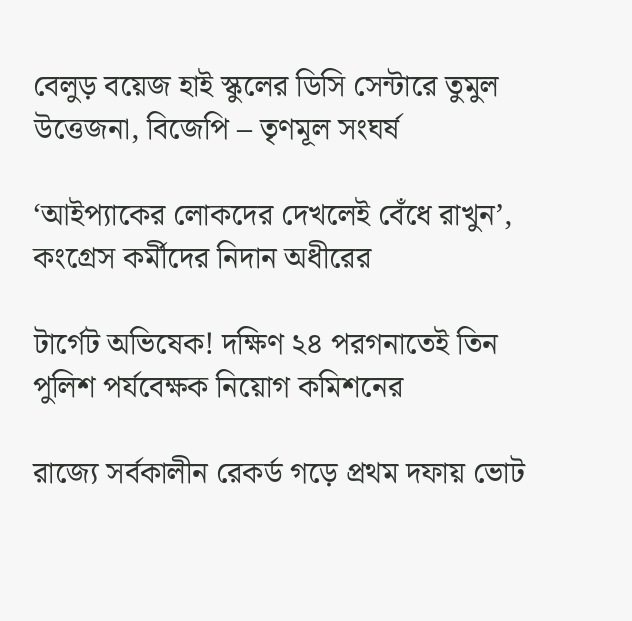বেলুড় বয়েজ হাই স্কুলের ডিসি সেন্টারে তুমুল উত্তেজনা, বিজেপি – তৃণমূল সংঘর্ষ

‘আইপ্যাকের লোকদের দেখলেই বেঁধে রাখুন’, কংগ্রেস কর্মীদের নিদান অধীরের

টার্গেট অভিষেক! দক্ষিণ ২৪ পরগনাতেই তিন পুলিশ পর্যবেক্ষক নিয়োগ কমিশনের

রাজ্যে সর্বকালীন রেকর্ড গড়ে প্রথম দফায় ভোট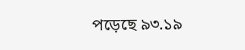পড়েছে ৯৩.১৯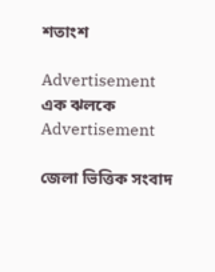শতাংশ

Advertisement
এক ঝলকে
Advertisement

জেলা ভিত্তিক সংবাদ